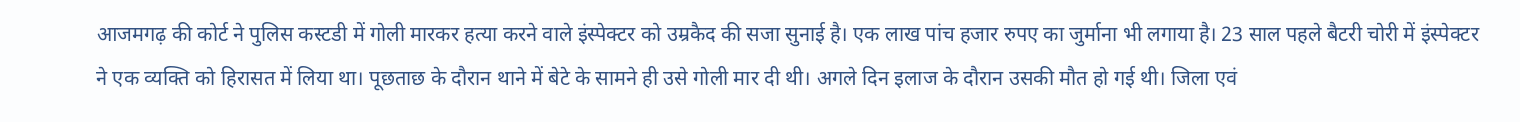आजमगढ़ की कोर्ट ने पुलिस कस्टडी में गोली मारकर हत्या करने वाले इंस्पेक्टर को उम्रकैद की सजा सुनाई है। एक लाख पांच हजार रुपए का जुर्माना भी लगाया है। 23 साल पहले बैटरी चोरी में इंस्पेक्टर ने एक व्यक्ति को हिरासत में लिया था। पूछताछ के दौरान थाने में बेटे के सामने ही उसे गोली मार दी थी। अगले दिन इलाज के दौरान उसकी मौत हो गई थी। जिला एवं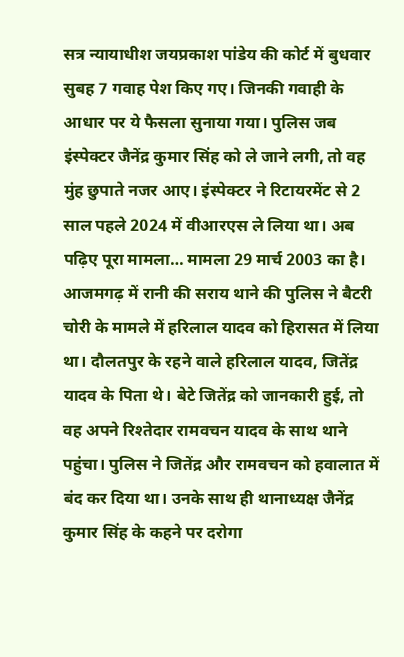सत्र न्यायाधीश जयप्रकाश पांडेय की कोर्ट में बुधवार सुबह 7 गवाह पेश किए गए। जिनकी गवाही के आधार पर ये फैसला सुनाया गया। पुलिस जब इंस्पेक्टर जैनेंद्र कुमार सिंह को ले जाने लगी, तो वह मुंह छुपाते नजर आए। इंस्पेक्टर ने रिटायरमेंट से 2 साल पहले 2024 में वीआरएस ले लिया था। अब पढ़िए पूरा मामला… मामला 29 मार्च 2003 का है। आजमगढ़ में रानी की सराय थाने की पुलिस ने बैटरी चोरी के मामले में हरिलाल यादव को हिरासत में लिया था। दौलतपुर के रहने वाले हरिलाल यादव, जितेंद्र यादव के पिता थे। बेटे जितेंद्र को जानकारी हुई, तो वह अपने रिश्तेदार रामवचन यादव के साथ थाने पहुंचा। पुलिस ने जितेंद्र और रामवचन को हवालात में बंद कर दिया था। उनके साथ ही थानाध्यक्ष जैनेंद्र कुमार सिंह के कहने पर दरोगा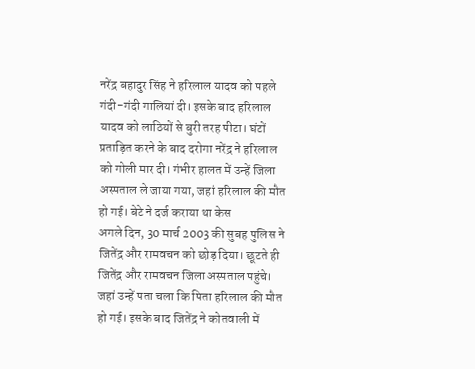नरेंद्र बहादुर सिंह ने हरिलाल यादव को पहले गंदी-गंदी गालियां दी। इसके बाद हरिलाल यादव को लाठियों से बुरी तरह पीटा। घंटों प्रताड़ित करने के बाद दरोगा नरेंद्र ने हरिलाल को गोली मार दी। गंभीर हालत में उन्हें जिला अस्पताल ले जाया गया, जहां हरिलाल की मौत हो गई। बेटे ने दर्ज कराया था केस
अगले दिन, 30 मार्च 2003 की सुबह पुलिस ने जितेंद्र और रामवचन को छोड़ दिया। छूटते ही जितेंद्र और रामवचन जिला अस्पताल पहुंचे। जहां उन्हें पता चला कि पिता हरिलाल की मौत हो गई। इसके बाद जितेंद्र ने कोतवाली में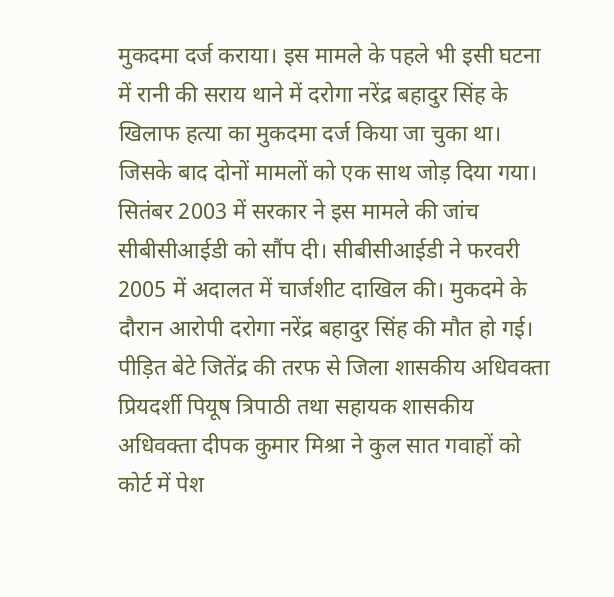मुकदमा दर्ज कराया। इस मामले के पहले भी इसी घटना में रानी की सराय थाने में दरोगा नरेंद्र बहादुर सिंह के खिलाफ हत्या का मुकदमा दर्ज किया जा चुका था। जिसके बाद दोनों मामलों को एक साथ जोड़ दिया गया। सितंबर 2003 में सरकार ने इस मामले की जांच सीबीसीआईडी को सौंप दी। सीबीसीआईडी ने फरवरी 2005 में अदालत में चार्जशीट दाखिल की। मुकदमे के दौरान आरोपी दरोगा नरेंद्र बहादुर सिंह की मौत हो गई। पीड़ित बेटे जितेंद्र की तरफ से जिला शासकीय अधिवक्ता प्रियदर्शी पियूष त्रिपाठी तथा सहायक शासकीय अधिवक्ता दीपक कुमार मिश्रा ने कुल सात गवाहों को कोर्ट में पेश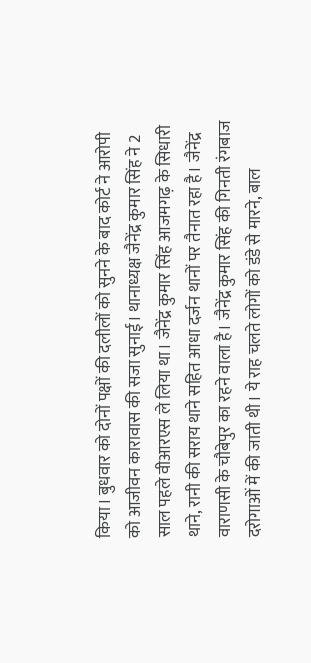किया। बुधवार को दोनों पक्षों की दलीलों को सुनने के बाद कोर्ट ने आरोपी को आजीवन कारावास की सजा सुनाई। थानाध्यक्ष जैनेंद्र कुमार सिंह ने 2 साल पहले वीआरएस ले लिया था। जैनेंद्र कुमार सिंह आजमगढ़ के सिधारी थाने, रानी की सराय थाने सहित आधा दर्जन थानों पर तैनात रहा है। जैनेंद्र वाराणसी के चौबेपुर का रहने वाला है। जैनेंद्र कुमार सिंह की गिनती रंगबाज दरोगाओं में की जाती थी। ये राह चलते लोगों को डंडे से मारने, बाल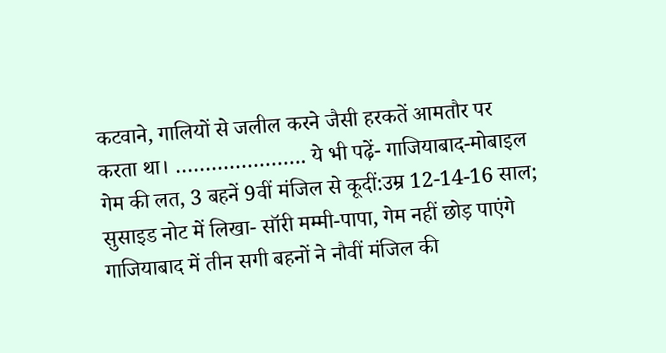कटवाने, गालियों से जलील करने जैसी हरकतें आमतौर पर करता था। …………………. ये भी पढ़ें- गाजियाबाद-मोबाइल गेम की लत, 3 बहनें 9वीं मंजिल से कूदीं:उम्र 12-14-16 साल; सुसाइड नोट में लिखा- सॉरी मम्मी-पापा, गेम नहीं छोड़ पाएंगे गाजियाबाद में तीन सगी बहनों ने नौवीं मंजिल की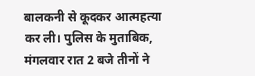बालकनी से कूदकर आत्महत्या कर ली। पुलिस के मुताबिक, मंगलवार रात 2 बजे तीनों ने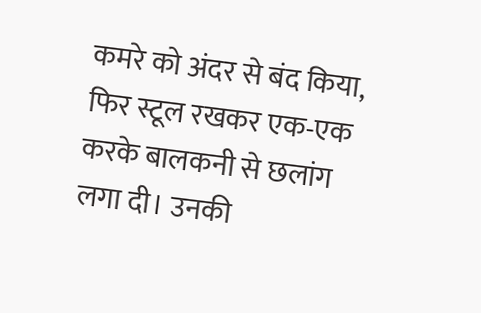कमरे को अंदर से बंद किया, फिर स्टूल रखकर एक-एक करके बालकनी से छलांग लगा दी। उनकी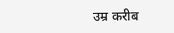उम्र करीब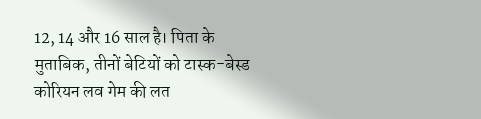12, 14 और 16 साल है। पिता के मुताबिक, तीनों बेटियों को टास्क-बेस्ड कोरियन लव गेम की लत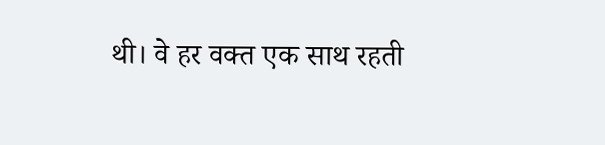थी। वे हर वक्त एक साथ रहती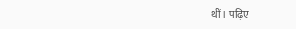थीं। पढ़िए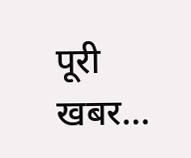पूरी खबर…